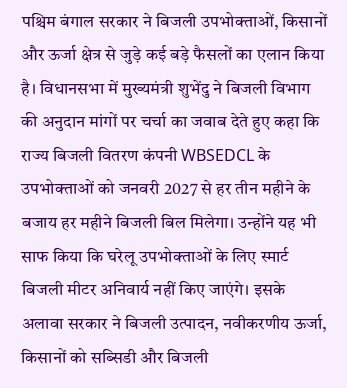पश्चिम बंगाल सरकार ने बिजली उपभोक्ताओं, किसानों और ऊर्जा क्षेत्र से जुड़े कई बड़े फैसलों का एलान किया है। विधानसभा में मुख्यमंत्री शुभेंदु ने बिजली विभाग की अनुदान मांगों पर चर्चा का जवाब देते हुए कहा कि राज्य बिजली वितरण कंपनी WBSEDCL के उपभोक्ताओं को जनवरी 2027 से हर तीन महीने के बजाय हर महीने बिजली बिल मिलेगा। उन्होंने यह भी साफ किया कि घरेलू उपभोक्ताओं के लिए स्मार्ट बिजली मीटर अनिवार्य नहीं किए जाएंगे। इसके अलावा सरकार ने बिजली उत्पादन, नवीकरणीय ऊर्जा, किसानों को सब्सिडी और बिजली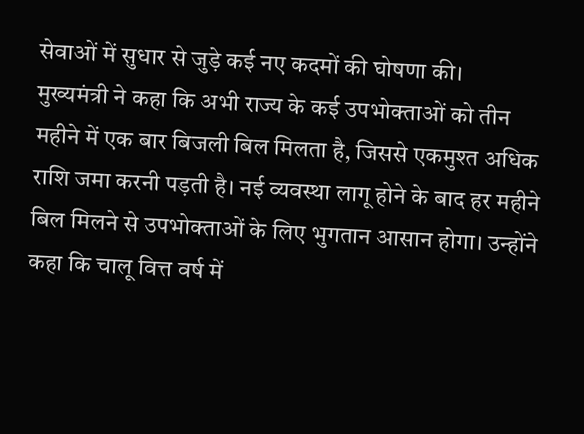सेवाओं में सुधार से जुड़े कई नए कदमों की घोषणा की।
मुख्यमंत्री ने कहा कि अभी राज्य के कई उपभोक्ताओं को तीन महीने में एक बार बिजली बिल मिलता है, जिससे एकमुश्त अधिक राशि जमा करनी पड़ती है। नई व्यवस्था लागू होने के बाद हर महीने बिल मिलने से उपभोक्ताओं के लिए भुगतान आसान होगा। उन्होंने कहा कि चालू वित्त वर्ष में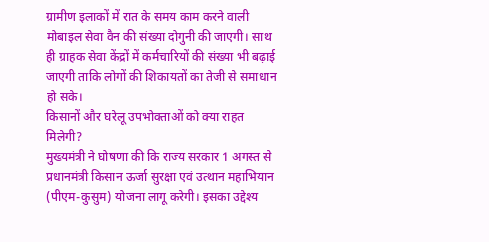ग्रामीण इलाकों में रात के समय काम करने वाली मोबाइल सेवा वैन की संख्या दोगुनी की जाएगी। साथ ही ग्राहक सेवा केंद्रों में कर्मचारियों की संख्या भी बढ़ाई जाएगी ताकि लोगों की शिकायतों का तेजी से समाधान हो सके।
किसानों और घरेलू उपभोक्ताओं को क्या राहत मिलेगी?
मुख्यमंत्री ने घोषणा की कि राज्य सरकार 1 अगस्त से प्रधानमंत्री किसान ऊर्जा सुरक्षा एवं उत्थान महाभियान (पीएम-कुसुम) योजना लागू करेगी। इसका उद्देश्य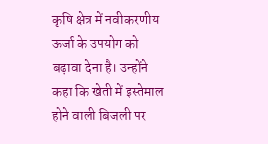कृषि क्षेत्र में नवीकरणीय ऊर्जा के उपयोग को बढ़ावा देना है। उन्होंने कहा कि खेती में इस्तेमाल होने वाली बिजली पर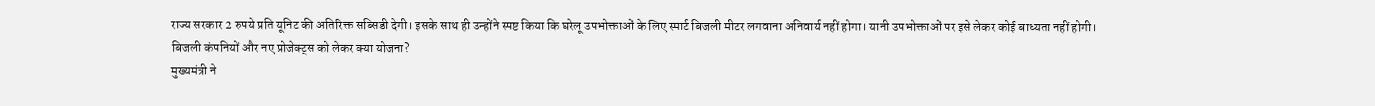राज्य सरकार 2 रुपये प्रति यूनिट की अतिरिक्त सब्सिडी देगी। इसके साथ ही उन्होंने स्पष्ट किया कि घरेलू उपभोक्ताओं के लिए स्मार्ट बिजली मीटर लगवाना अनिवार्य नहीं होगा। यानी उपभोक्ताओं पर इसे लेकर कोई बाध्यता नहीं होगी।
बिजली कंपनियों और नए प्रोजेक्ट्स को लेकर क्या योजना?
मुख्यमंत्री ने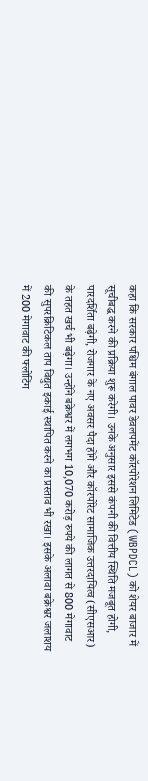कहा कि सरकार पश्चिम बंगाल पावर डेवलपमेंट कॉरपोरेशन लिमिटेड (WBPDCL) को शेयर बाजार में सूचीबद्ध करने की प्रक्रिया शुरू करेगी। उनके अनुसार इससे कंपनी की वित्तीय स्थिति मजबूत होगी, पारदर्शिता बढ़ेगी, रोजगार के नए अवसर पैदा होंगे और कॉरपोरेट सामाजिक उत्तरदायित्व (सीएसआर) के तहत खर्च भी बढ़ेगा। उन्होंने बक्रेश्वर में लगभग 10,070 करोड़ रुपये की लागत से 800 मेगावाट की सुपरक्रिटिकल ताप विद्युत इकाई स्थापित करने का प्रस्ताव भी रखा। इसके अलावा बक्रेश्वर जलाशय में 200 मेगावाट की फ्लोटिंग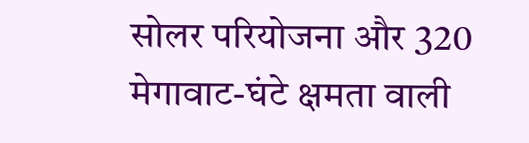सोलर परियोजना और 320 मेगावाट-घंटे क्षमता वाली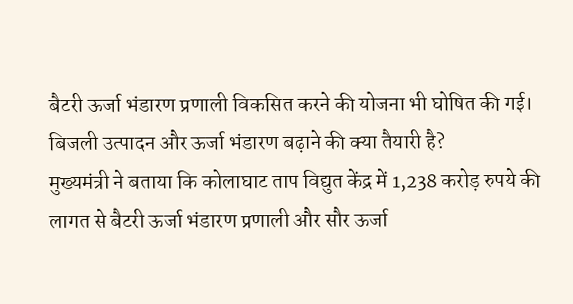बैटरी ऊर्जा भंडारण प्रणाली विकसित करने की योजना भी घोषित की गई।
बिजली उत्पादन और ऊर्जा भंडारण बढ़ाने की क्या तैयारी है?
मुख्यमंत्री ने बताया कि कोलाघाट ताप विद्युत केंद्र में 1,238 करोड़ रुपये की लागत से बैटरी ऊर्जा भंडारण प्रणाली और सौर ऊर्जा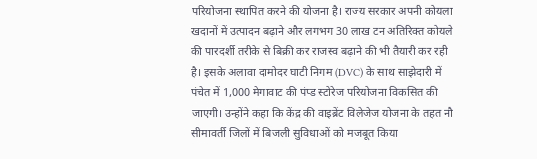परियोजना स्थापित करने की योजना है। राज्य सरकार अपनी कोयला खदानों में उत्पादन बढ़ाने और लगभग 30 लाख टन अतिरिक्त कोयले की पारदर्शी तरीके से बिक्री कर राजस्व बढ़ाने की भी तैयारी कर रही है। इसके अलावा दामोदर घाटी निगम (DVC) के साथ साझेदारी में पंचेत में 1,000 मेगावाट की पंप्ड स्टोरेज परियोजना विकसित की जाएगी। उन्होंने कहा कि केंद्र की वाइब्रेंट विलेजेज योजना के तहत नौ सीमावर्ती जिलों में बिजली सुविधाओं को मजबूत किया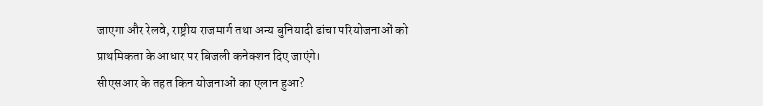जाएगा और रेलवे, राष्ट्रीय राजमार्ग तथा अन्य बुनियादी ढांचा परियोजनाओं को प्राथमिकता के आधार पर बिजली कनेक्शन दिए जाएंगे।
सीएसआर के तहत किन योजनाओं का एलान हुआ?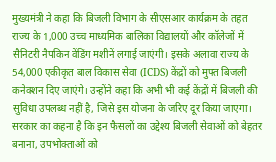मुख्यमंत्री ने कहा कि बिजली विभाग के सीएसआर कार्यक्रम के तहत राज्य के 1,000 उच्च माध्यमिक बालिका विद्यालयों और कॉलेजों में सैनिटरी नैपकिन वेंडिंग मशीनें लगाई जाएंगी। इसके अलावा राज्य के 54,000 एकीकृत बाल विकास सेवा (ICDS) केंद्रों को मुफ्त बिजली कनेक्शन दिए जाएंगे। उन्होंने कहा कि अभी भी कई केंद्रों में बिजली की सुविधा उपलब्ध नहीं है, जिसे इस योजना के जरिए दूर किया जाएगा। सरकार का कहना है कि इन फैसलों का उद्देश्य बिजली सेवाओं को बेहतर बनाना, उपभोक्ताओं को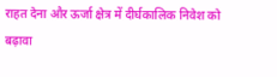राहत देना और ऊर्जा क्षेत्र में दीर्घकालिक निवेश को बढ़ावा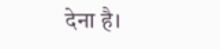देना है।